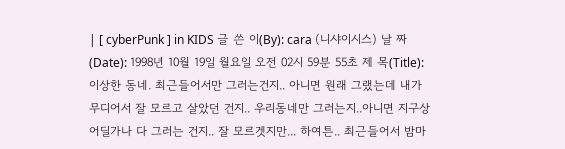| [ cyberPunk ] in KIDS 글 쓴 이(By): cara (니샤이시스) 날 짜 (Date): 1998년 10월 19일 월요일 오전 02시 59분 55초 제 목(Title): 이상한 동네. 최근들어서만 그러는건지.. 아니면 원래 그랬는데 내가 무디어서 잘 모르고 살았던 건지.. 우리동네만 그러는지..아니면 지구상 어딜가나 다 그러는 건지.. 잘 모르겟지만... 하여튼.. 최근들어서 밤마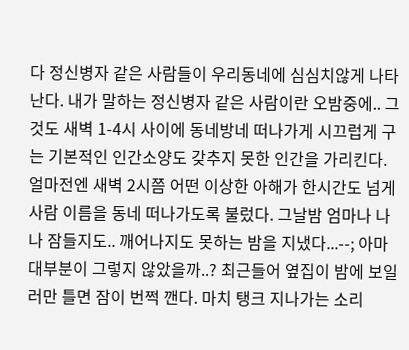다 정신병자 같은 사람들이 우리동네에 심심치않게 나타난다. 내가 말하는 정신병자 같은 사람이란 오밤중에.. 그것도 새벽 1-4시 사이에 동네방네 떠나가게 시끄럽게 구는 기본적인 인간소양도 갖추지 못한 인간을 가리킨다. 얼마전엔 새벽 2시쯤 어떤 이상한 아해가 한시간도 넘게 사람 이름을 동네 떠나가도록 불렀다. 그날밤 엄마나 나나 잠들지도.. 깨어나지도 못하는 밤을 지냈다...--; 아마 대부분이 그렇지 않았을까..? 최근들어 옆집이 밤에 보일러만 틀면 잠이 번쩍 깬다. 마치 탱크 지나가는 소리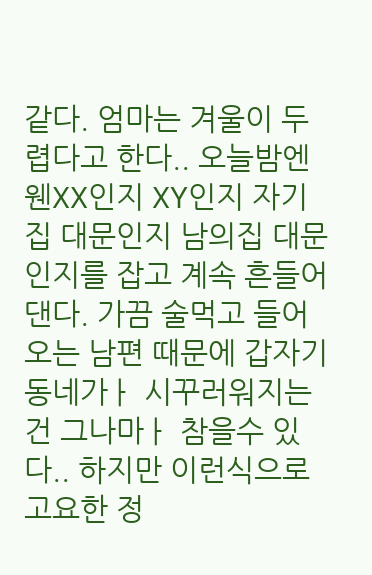같다. 엄마는 겨울이 두렵다고 한다.. 오늘밤엔 웬XX인지 XY인지 자기집 대문인지 남의집 대문인지를 잡고 계속 흔들어댄다. 가끔 술먹고 들어오는 남편 때문에 갑자기 동네가ㅏ 시꾸러워지는건 그나마ㅏ 참을수 있다.. 하지만 이런식으로 고요한 정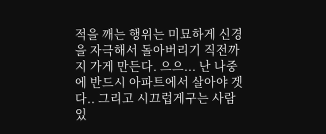적을 깨는 행위는 미묘하게 신경을 자극해서 돌아버리기 직전까지 가게 만든다. 으으... 난 나중에 반드시 아파트에서 살아야 겟다.. 그리고 시끄럽게구는 사람 있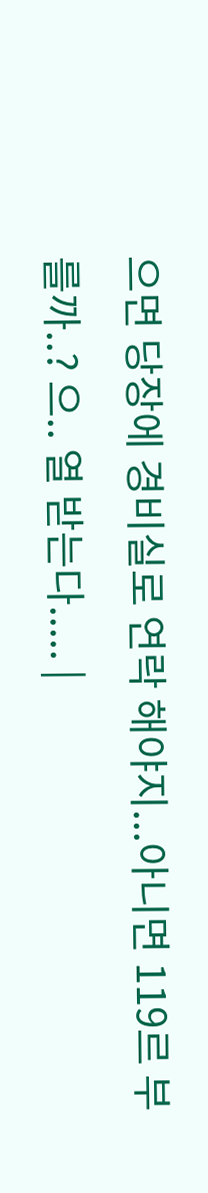으면 당장에 경비실로 연락 해야지...아니면 119르 부를까..? 으.. 열 받는다..... |